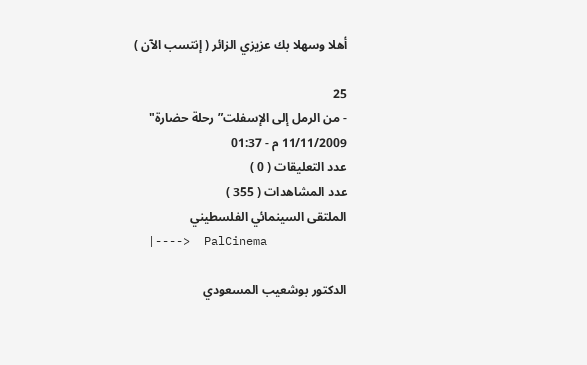أهلا وسهلا بك عزيزي الزائر ( إنتسب الآن )

25
- من الرمل إلى الإسفلت” رحلة حضارة"
11/11/2009 م - 01:37
عدد التعليقات ( 0 )
عدد المشاهدات ( 355 )
الملتقى السينمائي الفلسطيني
  |---->  PalCinema

الدكتور بوشعيب المسعودي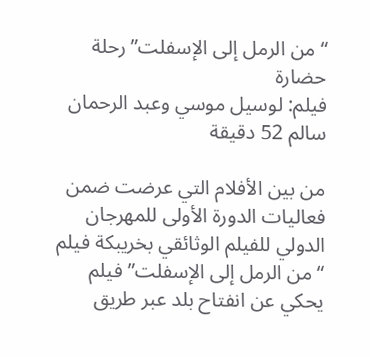“من الرمل إلى الإسفلت” رحلة حضارة
فيلم: لوسيل موسي وعبد الرحمان سالم 52 دقيقة

من بين الأفلام التي عرضت ضمن فعاليات الدورة الأولى للمهرجان الدولي للفيلم الوثائقي بخريبكة فيلم “من الرمل إلى الإسفلت” فيلم يحكي عن انفتاح بلد عبر طريق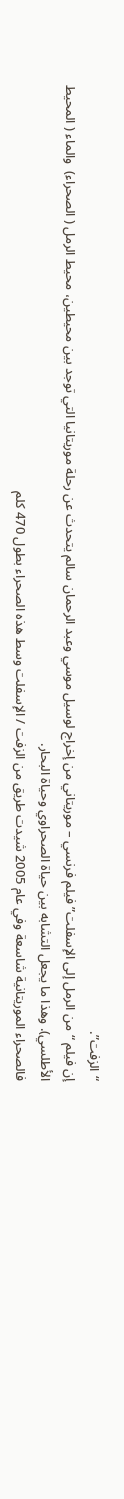“الزفت”.
إن فيلم “من الرمل إلى الإسفلت” فيلم فرنسي – موريتاني من إخراج لوسيل موسي وعبد الرحمان سالم يتحدث عن رحلة موريتانيا التي توجد بين محيطين، محيط الرمل ( الصحراء)  والماء ( المحيط الأطلسي). وهذا ما يجعل التشابه بين حياة الصحراوي وحياة البحار.
فالصحراء الموريتانية شاسعة وفي عام 2005 شيدت طريق من الزفت / الإسفلت وسط هذه الصحراء بطول 470 كلم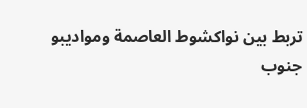تربط بين نواكشوط العاصمة ومواديبو جنوب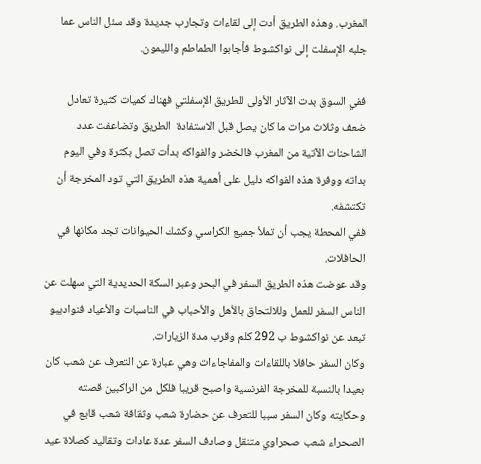المغرب. وهذه الطريق أدت إلى لقاءات وتجارب جديدة وقد سئل الناس عما جلبه الإسفلت إلى نواكشوط فأجابوا الطماطم والليمون.

ففي السوق بدت الآثار الأولى للطريق الإسفلتي فهناك كميات كثيرة تعادل ضعف وثلاث مرات ما كان يصل قبل الاستفادة  الطريق وتضاعفت عدد الشاحنات الآتية من المغرب فالخضر والفواكه بدأت تصل بكثرة وفي اليوم بداته ووفرة هذه الفواكه دليل على أهمية هذه الطريق التي تود المخرجة أن تكتشفه.
ففي المحطة يجب أن تملأ جميع الكراسي وكشك الحيوانات تجد مكانها في الحافلات.
وقد عوضت هذه الطريق السفر في البحر وعبر السكة الحديدية التي سهلت عن الناس السفر للعمل وللالتحاق بالأهل والأحباب في الناسبات والأعياد فنواديبو تبعد عن نواكشوط ب 292 كلم وقرب مدة الزيارات.
وكان السفر حافلا باللقاءات والمفاجاءات وهي عبارة عن التعرف عن شعب كان بعيدا بالنسبة للمخرجة الفرنسية واصبح قريبا فلكل من الراكبين قصته وحكايته وكان السفر سببا للتعرف عن حضارة شعب وثقافة شعب قابع في الصحراء شعب صحراوي متنقل وصادف السفر عدة عادات وتقاليد كصلاة عيد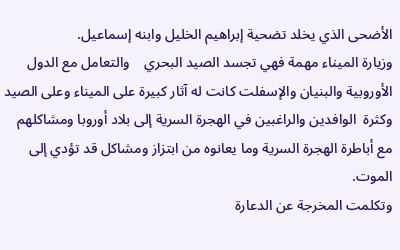الأضحى الذي يخلد تضحية إبراهيم الخليل وابنه إسماعيل.
وزيارة الميناء مهمة فهي تجسد الصيد البحري    والتعامل مع الدول الأوروبية والبنيان والإسفلت كانت له آثار كبيرة على الميناء وعلى الصيد وكثرة  الوافدين والراغبين في الهجرة السرية إلى بلاد أوروبا ومشاكلهم مع أباطرة الهجرة السرية وما يعانوه من ابتزاز ومشاكل قد تؤدي إلى الموت.
وتكلمت المخرجة عن الدعارة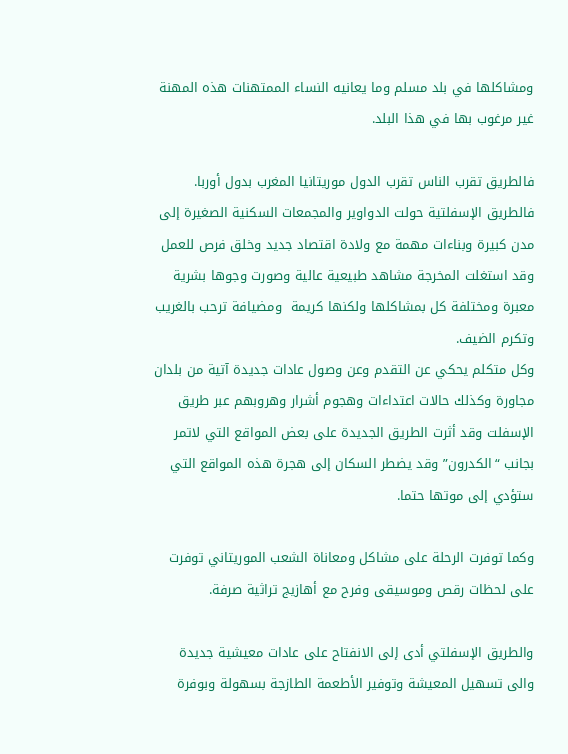ومشاكلها في بلد مسلم وما يعانيه النساء الممتهنات هذه المهنة غير مرغوب بها في هذا البلد.

فالطريق تقرب الناس تقرب الدول موريتانيا المغرب بدول أوربا.
فالطريق الإسفلتية حولت الدواوير والمجمعات السكنية الصغيرة إلى مدن كبيرة وبناءات مهمة مع ولادة اقتصاد جديد وخلق فرص للعمل وقد استغلت المخرجة مشاهد طبيعية عالية وصورت وجوها بشرية معبرة ومختلفة كل بمشاكلها ولكنها كريمة  ومضيافة ترحب بالغريب وتكرم الضيف.
وكل متكلم يحكي عن التقدم وعن وصول عادات جديدة آتية من بلدان مجاورة وكذلك حالات اعتداءات وهجوم أشرار وهروبهم عبر طريق الإسفلت وقد أثرت الطريق الجديدة على بعض المواقع التي لاتمر بجانب “الكدرون” وقد يضطر السكان إلى هجرة هذه المواقع التي ستؤدي إلى موتها حتما.

وكما توفرت الرحلة على مشاكل ومعاناة الشعب الموريتاني توفرت على لحظات رقص وموسيقى وفرح مع أهازيج تراثية صرفة.

والطريق الإسفلتي أدى إلى الانفتاح على عادات معيشية جديدة والى تسهيل المعيشة وتوفير الأطعمة الطازجة بسهولة وبوفرة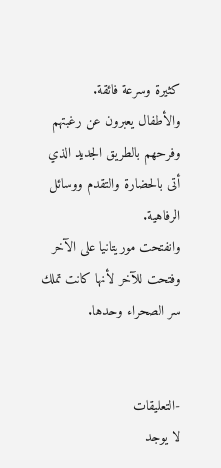كثيرة وسرعة فائقة.
والأطفال يعبرون عن رغبتهم وفرحهم بالطريق الجديد الذي أتى بالحضارة والتقدم ووسائل الرفاهية.
وانفتحت موريتانيا على الآخر وفتحت للآخر لأنها كانت تملك سر الصحراء وحدها.


-التعليقات
لا يوجد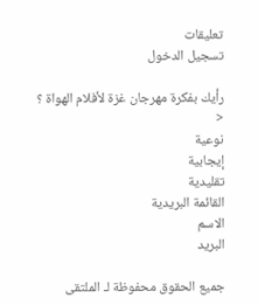تعليقات
تسجيل الدخول

رأيك بفكرة مهرجان غزة لأفلام الهواة ؟
<
نوعية
إيجابية
تقليدية
القائمة البريدية
الاسم
البريد

جميع الحقوق محفوظة لـ الملتقى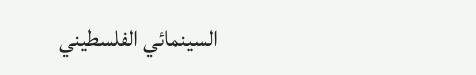السينمائي الفلسطيني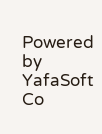Powered by YafaSoft Co